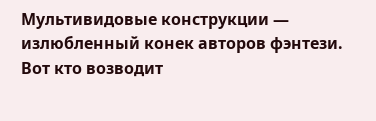Мультивидовые конструкции — излюбленный конек авторов фэнтези. Вот кто возводит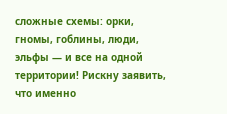сложные схемы: орки, гномы, гоблины, люди, эльфы — и все на одной территории! Рискну заявить, что именно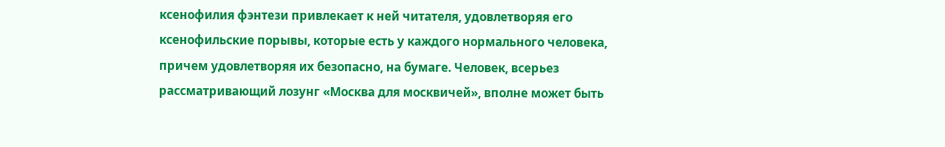ксенофилия фэнтези привлекает к ней читателя, удовлетворяя его ксенофильские порывы, которые есть у каждого нормального человека, причем удовлетворяя их безопасно, на бумаге. Человек, всерьез рассматривающий лозунг «Москва для москвичей», вполне может быть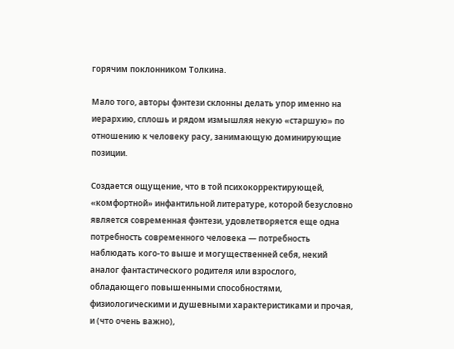горячим поклонником Толкина.

Мало того, авторы фэнтези склонны делать упор именно на иерархию, сплошь и рядом измышляя некую «старшую» по отношению к человеку расу, занимающую доминирующие позиции.

Создается ощущение, что в той психокорректирующей, «комфортной» инфантильной литературе, которой безусловно является современная фэнтези, удовлетворяется еще одна потребность современного человека — потребность наблюдать кого-то выше и могущественней себя, некий аналог фантастического родителя или взрослого, обладающего повышенными способностями, физиологическими и душевными характеристиками и прочая, и (что очень важно),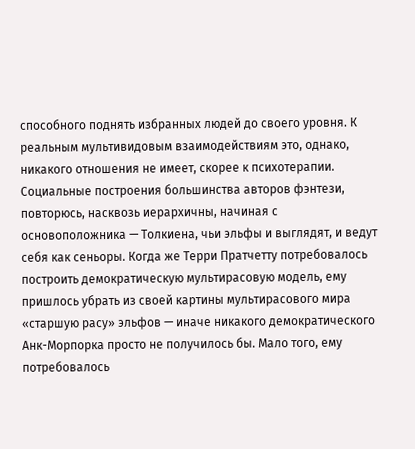способного поднять избранных людей до своего уровня. К реальным мультивидовым взаимодействиям это, однако, никакого отношения не имеет, скорее к психотерапии. Социальные построения большинства авторов фэнтези, повторюсь, насквозь иерархичны, начиная с основоположника — Толкиена, чьи эльфы и выглядят, и ведут себя как сеньоры. Когда же Терри Пратчетту потребовалось построить демократическую мультирасовую модель, ему пришлось убрать из своей картины мультирасового мира «старшую расу» эльфов — иначе никакого демократического Анк-Морпорка просто не получилось бы. Мало того, ему потребовалось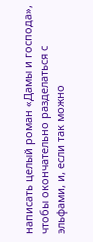написать целый роман «Дамы и господа», чтобы окончательно разделаться с эльфами, и, если так можно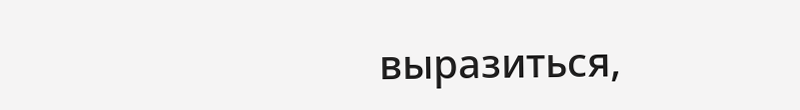выразиться,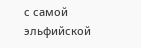с самой эльфийской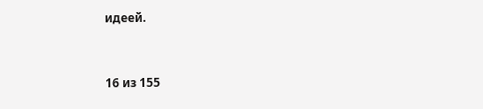идеей.



16 из 155